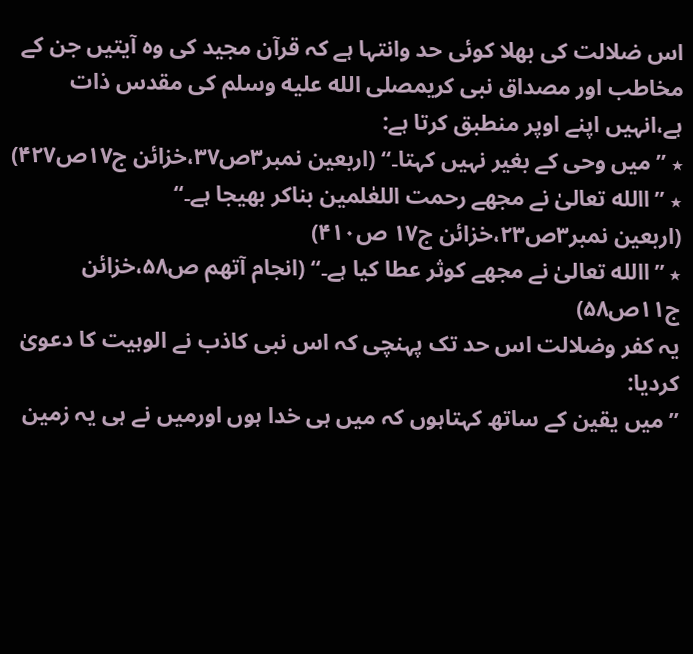اس ضلالت کی بھلا کوئی حد وانتہا ہے کہ قرآن مجید کی وہ آیتیں جن کے مخاطب اور مصداق نبی کریمصلى الله عليه وسلم کی مقدس ذات ہے،انہیں اپنے اوپر منطبق کرتا ہے:
٭ ’’میں وحی کے بغیر نہیں کہتا۔‘‘ (اربعین نمبر۳ص۳۷،خزائن ج۱۷ص۴۲۷)
٭ ’’االله تعالیٰ نے مجھے رحمت اللعٰلمین بناکر بھیجا ہے۔‘‘
(اربعین نمبر۳ص۲۳،خزائن ج۱۷ ص۴۱۰)
٭ ’’االله تعالیٰ نے مجھے کوثر عطا کیا ہے۔‘‘ (انجام آتھم ص۵۸،خزائن ج۱۱ص۵۸)
یہ کفر وضلالت اس حد تک پہنچی کہ اس نبی کاذب نے الوہیت کا دعویٰ کردیا:
’’میں یقین کے ساتھ کہتاہوں کہ میں ہی خدا ہوں اورمیں نے ہی یہ زمین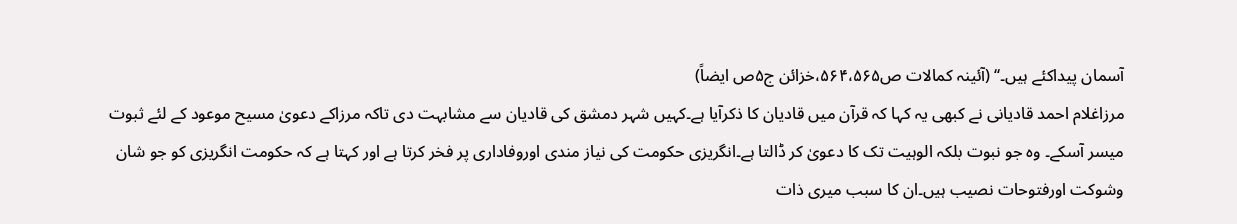آسمان پیداکئے ہیں۔‘‘ (آئینہ کمالات ص۵۶۴،۵۶۵،خزائن ج۵ص ایضاً)
مرزاغلام احمد قادیانی نے کبھی یہ کہا کہ قرآن میں قادیان کا ذکرآیا ہے۔کہیں شہر دمشق کی قادیان سے مشابہت دی تاکہ مرزاکے دعویٰ مسیح موعود کے لئے ثبوت میسر آسکے۔ وہ جو نبوت بلکہ الوہیت تک کا دعویٰ کر ڈالتا ہے۔انگریزی حکومت کی نیاز مندی اوروفاداری پر فخر کرتا ہے اور کہتا ہے کہ حکومت انگریزی کو جو شان وشوکت اورفتوحات نصیب ہیں۔ان کا سبب میری ذات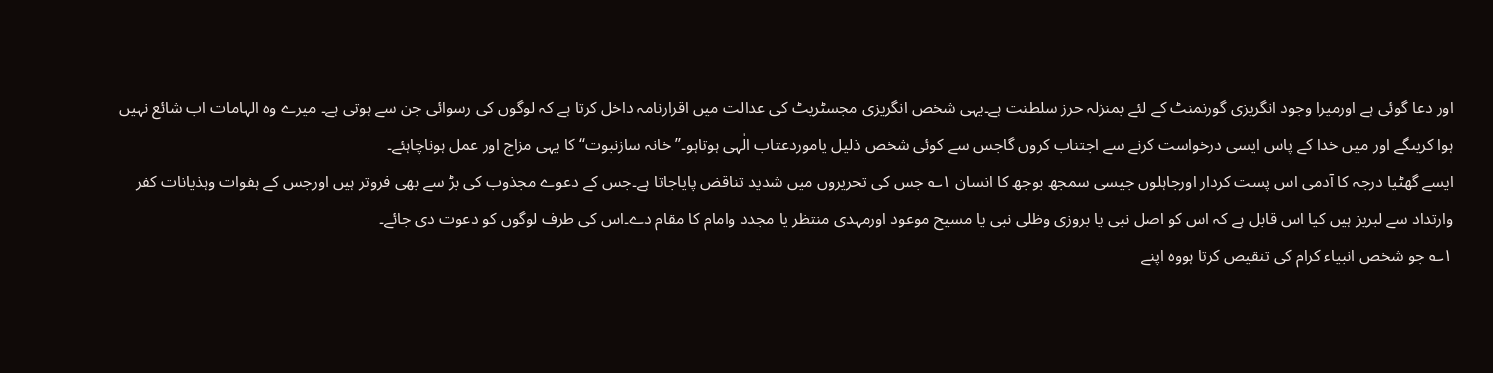اور دعا گوئی ہے اورمیرا وجود انگریزی گورنمنٹ کے لئے بمنزلہ حرز سلطنت ہے۔یہی شخص انگریزی مجسٹریٹ کی عدالت میں اقرارنامہ داخل کرتا ہے کہ لوگوں کی رسوائی جن سے ہوتی ہے۔ میرے وہ الہامات اب شائع نہیں ہوا کریںگے اور میں خدا کے پاس ایسی درخواست کرنے سے اجتناب کروں گاجس سے کوئی شخص ذلیل یاموردعتاب الٰہی ہوتاہو۔’’خانہ سازنبوت‘‘ کا یہی مزاج اور عمل ہوناچاہئے۔
ایسے گھٹیا درجہ کا آدمی اس پست کردار اورجاہلوں جیسی سمجھ بوجھ کا انسان ۱؎ جس کی تحریروں میں شدید تناقض پایاجاتا ہے۔جس کے دعوے مجذوب کی بڑ سے بھی فروتر ہیں اورجس کے ہفوات وہذیانات کفر وارتداد سے لبریز ہیں کیا اس قابل ہے کہ اس کو اصل نبی یا بروزی وظلی نبی یا مسیح موعود اورمہدی منتظر یا مجدد وامام کا مقام دے۔اس کی طرف لوگوں کو دعوت دی جائے۔
۱؎ جو شخص انبیاء کرام کی تنقیص کرتا ہووہ اپنے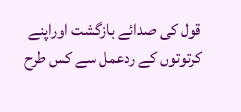قول کی صدائے بازگشت اوراپنے کرتوتوں کے ردعمل سے کس طرح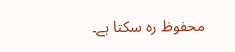محفوظ رہ سکتا ہے۔